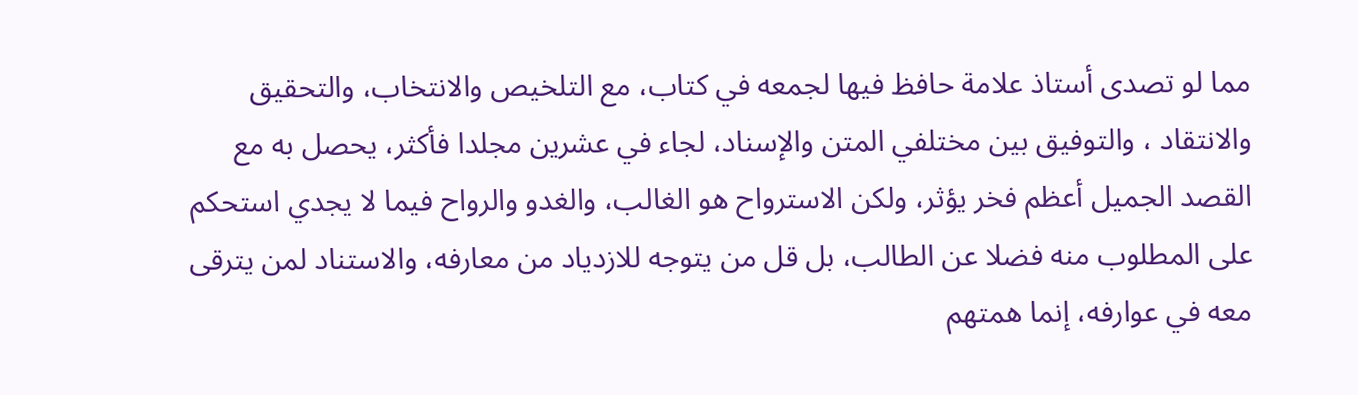مما لو تصدى أستاذ علامة حافظ فيها لجمعه في كتاب، مع التلخيص والانتخاب، والتحقيق والانتقاد ، والتوفيق بين مختلفي المتن والإسناد، لجاء في عشرين مجلدا فأكثر، يحصل به مع القصد الجميل أعظم فخر يؤثر، ولكن الاسترواح هو الغالب، والغدو والرواح فيما لا يجدي استحكم على المطلوب منه فضلا عن الطالب، بل قل من يتوجه للازدياد من معارفه، والاستناد لمن يترقى معه في عوارفه، إنما همتهم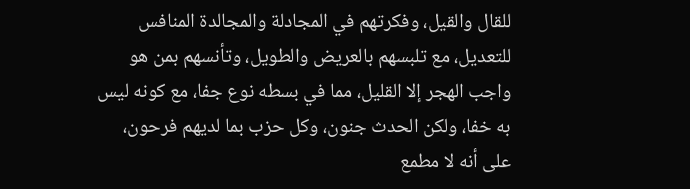للقال والقيل، وفكرتهم في المجادلة والمجالدة المنافس للتعديل، مع تلبسهم بالعريض والطويل، وتأنسهم بمن هو واجب الهجر إلا القليل، مما في بسطه نوع جفا، مع كونه ليس به خفا، ولكن الحدث جنون، وكل حزب بما لديهم فرحون، على أنه لا مطمع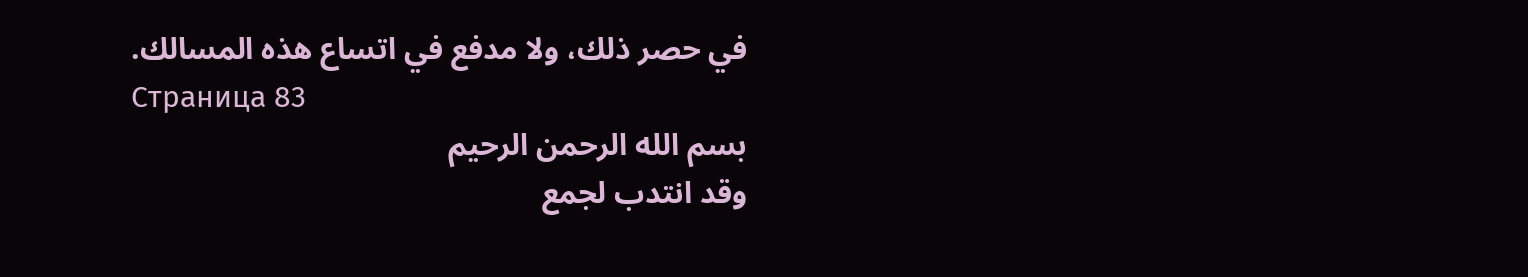في حصر ذلك، ولا مدفع في اتساع هذه المسالك.
Страница 83
بسم الله الرحمن الرحيم
وقد انتدب لجمع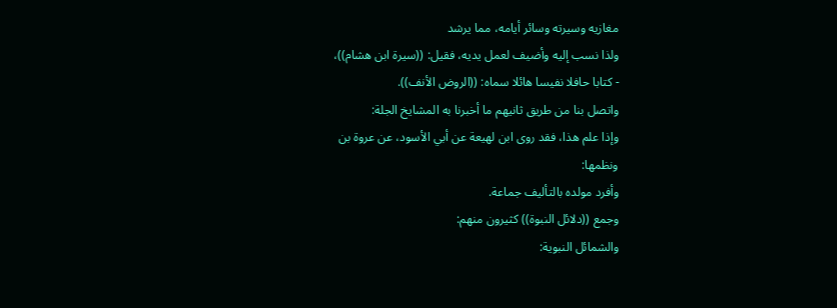مغازيه وسيرته وسائر أيامه، مما يرشد
ولذا نسب إليه وأضيف لعمل يديه، فقيل: ((سيرة ابن هشام))،
- كتابا حافلا نفيسا هائلا سماه: ((الروض الأنف)).
واتصل بنا من طريق ثانيهم ما أخبرنا به المشايخ الجلة:
وإذا علم هذا، فقد روى ابن لهيعة عن أبي الأسود، عن عروة بن
ونظمها:
وأفرد مولده بالتأليف جماعة.
وجمع ((دلائل النبوة)) كثيرون منهم:
والشمائل النبوية: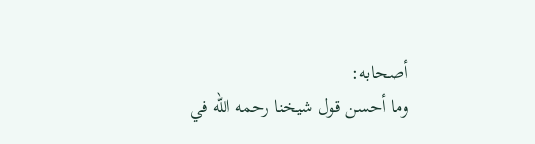أصحابه:
وما أحسن قول شيخنا رحمه الله في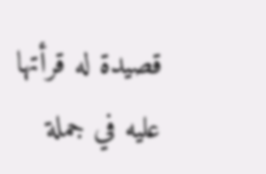قصيدة له قرأتها عليه في جملة